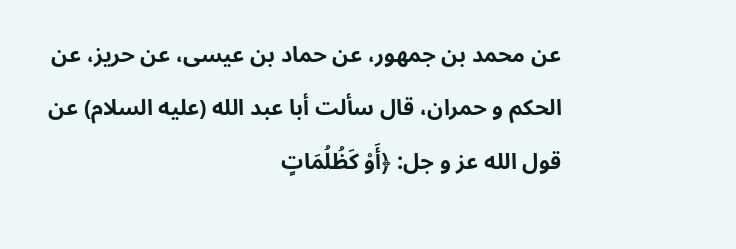عن محمد بن جمهور، عن حماد بن عيسى، عن حريز، عن الحكم و حمران، قال سألت أبا عبد الله (عليه السلام) عن قول الله عز و جل: ﴿أَوْ كَظُلُمَاتٍ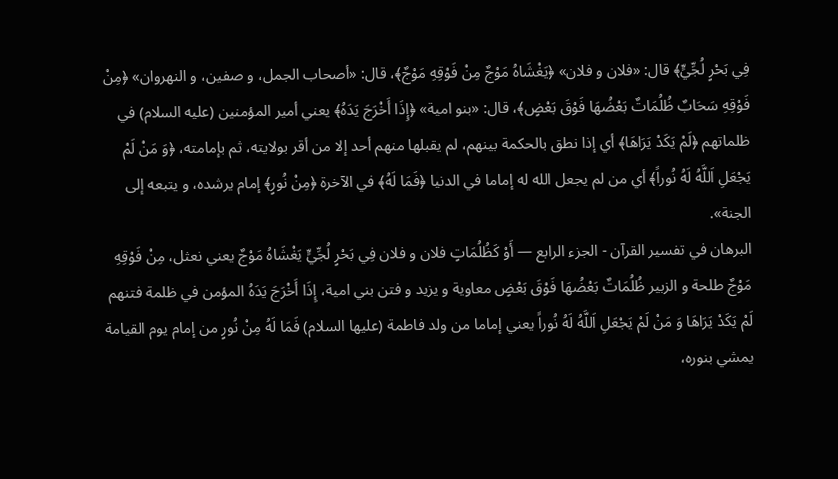فِي بَحْرٍ لُجِّيٍّ﴾ قال: «فلان و فلان» ﴿يَغْشَاهُ مَوْجٌ مِنْ فَوْقِهِ مَوْجٌ﴾، قال: «أصحاب الجمل، و صفين، و النهروان» ﴿مِنْ فَوْقِهِ سَحَابٌ ظُلُمَاتٌ بَعْضُهَا فَوْقَ بَعْضٍ﴾، قال: «بنو امية» ﴿إِذَا أَخْرَجَ يَدَهُ﴾ يعني أمير المؤمنين (عليه السلام) في ظلماتهم ﴿لَمْ يَكَدْ يَرَاهَا﴾ أي إذا نطق بالحكمة بينهم، لم يقبلها منهم أحد إلا من أقر بولايته، ثم بإمامته، ﴿وَ مَنْ لَمْ يَجْعَلِ اَللَّهُ لَهُ نُوراً﴾ أي من لم يجعل الله له إماما في الدنيا ﴿فَمَا لَهُ﴾ في الآخرة ﴿مِنْ نُورٍ﴾ إمام يرشده، و يتبعه إلى الجنة».
البرهان في تفسير القرآن - الجزء الرابع — أَوْ كَظُلُمَاتٍ فلان و فلان فِي بَحْرٍ لُجِّيٍّ يَغْشَاهُ مَوْجٌ يعني نعثل، مِنْ فَوْقِهِ مَوْجٌ طلحة و الزبير ظُلُمَاتٌ بَعْضُهَا فَوْقَ بَعْضٍ معاوية و يزيد و فتن بني امية، إِذَا أَخْرَجَ يَدَهُ المؤمن في ظلمة فتنهم لَمْ يَكَدْ يَرَاهَا وَ مَنْ لَمْ يَجْعَلِ اَللَّهُ لَهُ نُوراً يعني إماما من ولد فاطمة (عليها السلام) فَمَا لَهُ مِنْ نُورٍ من إمام يوم القيامة يمشي بنوره،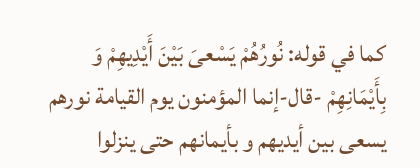كما في قوله: نُورُهُمْ يَسْعىَ بَيْنَ أَيْدِيهِمْ وَ بِأَيْمَانِهِمْ -قال-إنما المؤمنون يوم القيامة نورهم يسعى بين أيديهم و بأيمانهم حتى ينزلوا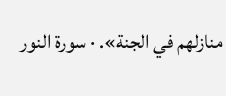منازلهم في الجنة». · سورة النور